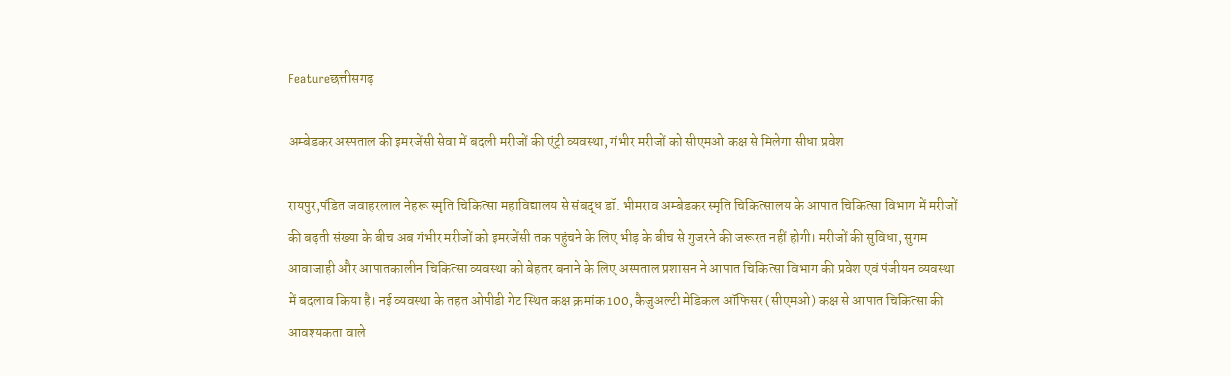Featureछत्तीसगढ़

अम्बेडकर अस्पताल की इमरजेंसी सेवा में बदली मरीजों की एंट्री व्यवस्था, गंभीर मरीजों को सीएमओ कक्ष से मिलेगा सीधा प्रवेश

रायपुर,पंडित जवाहरलाल नेहरू स्मृति चिकित्सा महाविद्यालय से संबद्ध डॉ. भीमराव अम्बेडकर स्मृति चिकित्सालय के आपात चिकित्सा विभाग में मरीजों की बढ़ती संख्या के बीच अब गंभीर मरीजों को इमरजेंसी तक पहुंचने के लिए भीड़ के बीच से गुजरने की जरूरत नहीं होगी। मरीजों की सुविधा, सुगम आवाजाही और आपातकालीन चिकित्सा व्यवस्था को बेहतर बनाने के लिए अस्पताल प्रशासन ने आपात चिकित्सा विभाग की प्रवेश एवं पंजीयन व्यवस्था में बदलाव किया है। नई व्यवस्था के तहत ओपीडी गेट स्थित कक्ष क्रमांक 100, कैजुअल्टी मेडिकल ऑफिसर (सीएमओ) कक्ष से आपात चिकित्सा की आवश्यकता वाले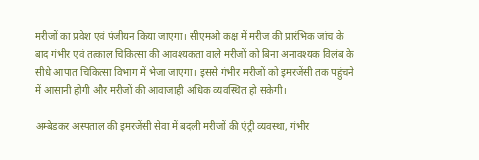मरीजों का प्रवेश एवं पंजीयन किया जाएगा। सीएमओ कक्ष में मरीज की प्रारंभिक जांच के बाद गंभीर एवं तत्काल चिकित्सा की आवश्यकता वाले मरीजों को बिना अनावश्यक विलंब के सीधे आपात चिकित्सा विभाग में भेजा जाएगा। इससे गंभीर मरीजों को इमरजेंसी तक पहुंचने में आसानी होगी और मरीजों की आवाजाही अधिक व्यवस्थित हो सकेगी।

अम्बेडकर अस्पताल की इमरजेंसी सेवा में बदली मरीजों की एंट्री व्यवस्था, गंभीर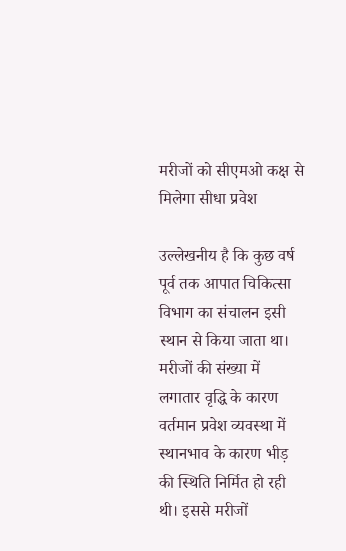मरीजों को सीएमओ कक्ष से मिलेगा सीधा प्रवेश

उल्लेखनीय है कि कुछ वर्ष पूर्व तक आपात चिकित्सा विभाग का संचालन इसी स्थान से किया जाता था। मरीजों की संख्या में लगातार वृद्धि के कारण वर्तमान प्रवेश व्यवस्था में स्थानभाव के कारण भीड़ की स्थिति निर्मित हो रही थी। इससे मरीजों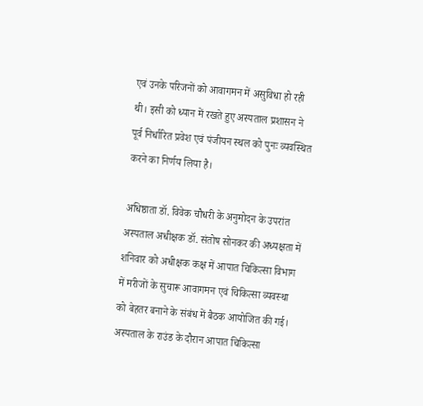एवं उनके परिजनों को आवागमन में असुविधा हो रही थी। इसी को ध्यान में रखते हुए अस्पताल प्रशासन ने पूर्व निर्धारित प्रवेश एवं पंजीयन स्थल को पुनः व्यवस्थित करने का निर्णय लिया है।

अधिष्ठाता डॉ. विवेक चौधरी के अनुमोदन के उपरांत अस्पताल अधीक्षक डॉ. संतोष सोनकर की अध्यक्षता में शनिवार को अधीक्षक कक्ष में आपात चिकित्सा विभाग में मरीजों के सुचारू आवागमन एवं चिकित्सा व्यवस्था को बेहतर बनाने के संबंध में बैठक आयोजित की गई। अस्पताल के राउंड के दौरान आपात चिकित्सा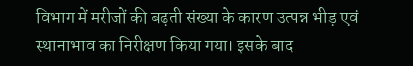विभाग में मरीजों की बढ़ती संख्या के कारण उत्पन्न भीड़ एवं स्थानाभाव का निरीक्षण किया गया। इसके बाद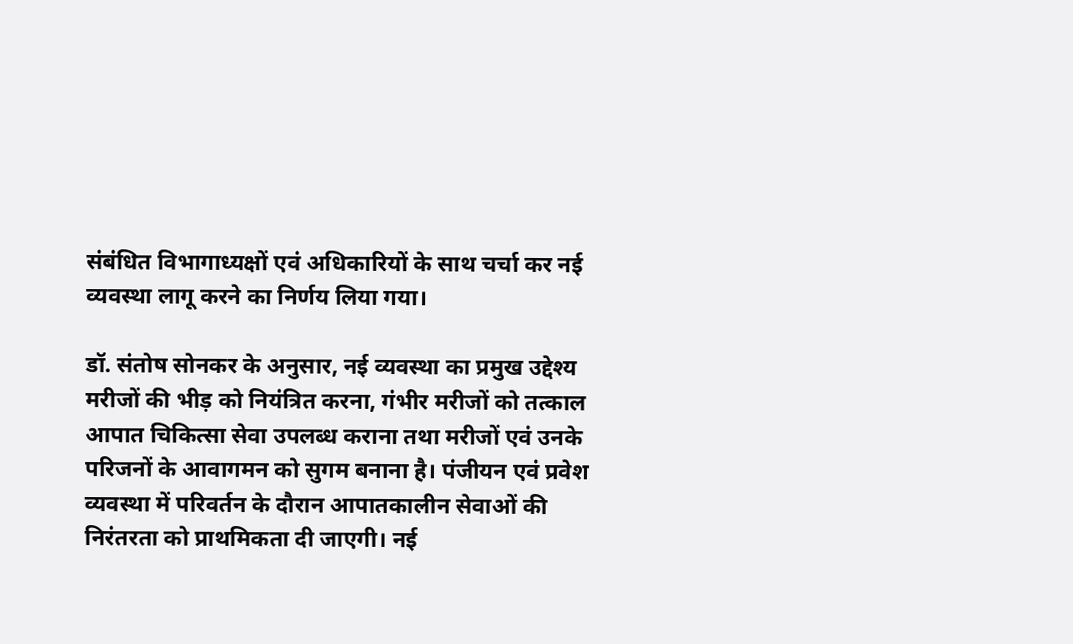संबंधित विभागाध्यक्षों एवं अधिकारियों के साथ चर्चा कर नई व्यवस्था लागू करने का निर्णय लिया गया।

डॉ. संतोष सोनकर के अनुसार, नई व्यवस्था का प्रमुख उद्देश्य मरीजों की भीड़ को नियंत्रित करना, गंभीर मरीजों को तत्काल आपात चिकित्सा सेवा उपलब्ध कराना तथा मरीजों एवं उनके परिजनों के आवागमन को सुगम बनाना है। पंजीयन एवं प्रवेश व्यवस्था में परिवर्तन के दौरान आपातकालीन सेवाओं की निरंतरता को प्राथमिकता दी जाएगी। नई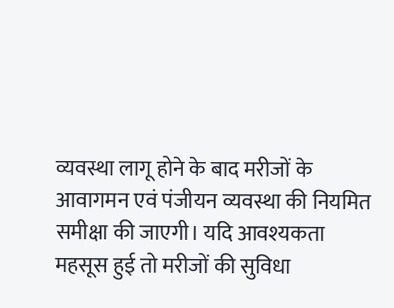व्यवस्था लागू होने के बाद मरीजों के आवागमन एवं पंजीयन व्यवस्था की नियमित समीक्षा की जाएगी। यदि आवश्यकता महसूस हुई तो मरीजों की सुविधा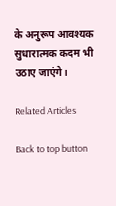के अनुरूप आवश्यक सुधारात्मक कदम भी उठाए जाएंगे।

Related Articles

Back to top button